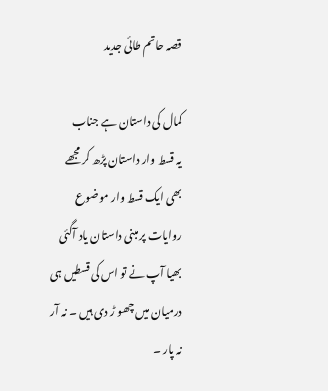قصہ حاتم طائی جدید

کمال کی داستان ہے جناب
یہ قسط وار داستان پڑھ کر مجھے بھی ایک قسط وار موضوع روایات پر مبنی داستان یاد آگئی
بھیا آپ نے تو اس کی قسطیں ہی درمیان میں چھو ڑ دی ہیں ۔ نہ آر نہ پار ۔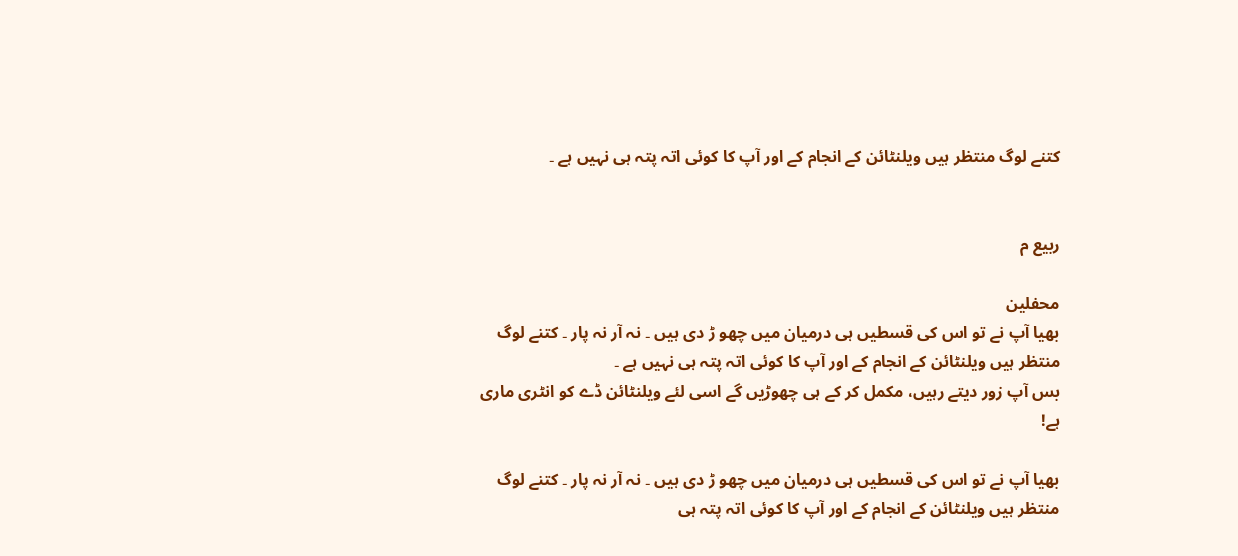کتنے لوگ منتظر ہیں ویلنٹائن کے انجام کے اور آپ کا کوئی اتہ پتہ ہی نہیں ہے ۔


ربیع م

محفلین
بھیا آپ نے تو اس کی قسطیں ہی درمیان میں چھو ڑ دی ہیں ۔ نہ آر نہ پار ۔ کتنے لوگ منتظر ہیں ویلنٹائن کے انجام کے اور آپ کا کوئی اتہ پتہ ہی نہیں ہے ۔
بس آپ زور دیتے رہیں، مکمل کر کے ہی چھوڑیں گے اسی لئے ویلنٹائن ڈے کو انٹری ماری ہے!

بھیا آپ نے تو اس کی قسطیں ہی درمیان میں چھو ڑ دی ہیں ۔ نہ آر نہ پار ۔ کتنے لوگ منتظر ہیں ویلنٹائن کے انجام کے اور آپ کا کوئی اتہ پتہ ہی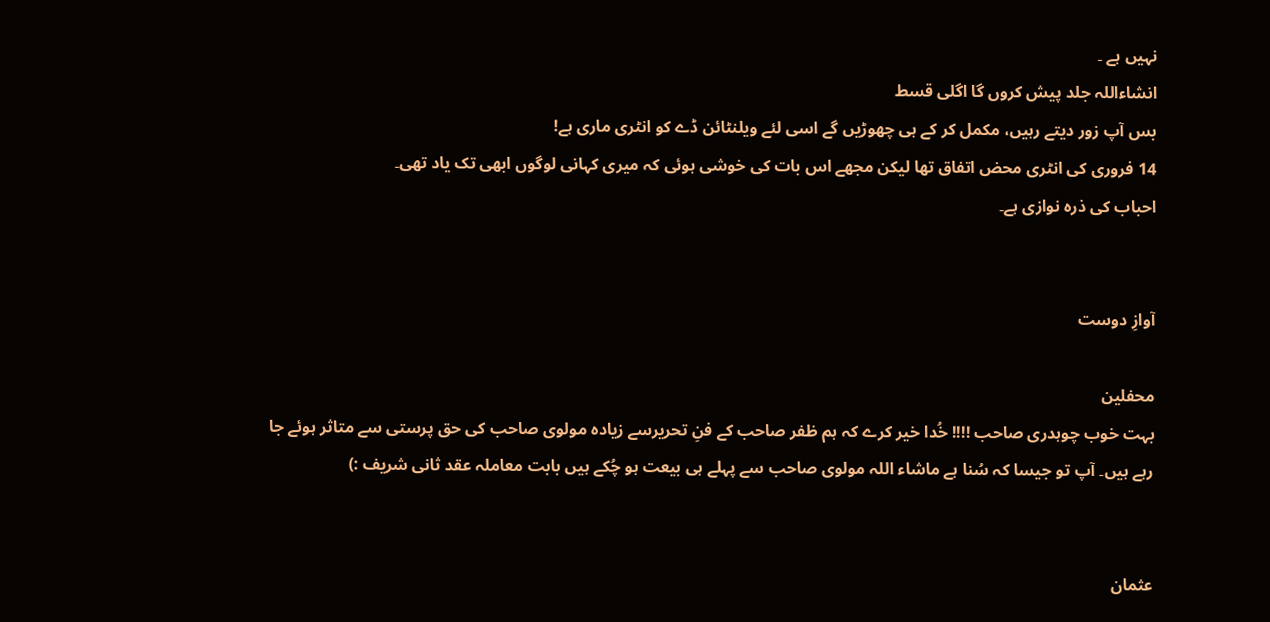نہیں ہے ۔
انشاءاللہ جلد پیش کروں گا اگلی قسط
بس آپ زور دیتے رہیں، مکمل کر کے ہی چھوڑیں گے اسی لئے ویلنٹائن ڈے کو انٹری ماری ہے!
14 فروری کی انٹری محض اتفاق تھا لیکن مجھے اس بات کی خوشی ہوئی کہ میری کہانی لوگوں ابھی تک یاد تھی۔
احباب کی ذرہ نوازی ہے۔


آوازِ دوست

محفلین
بہت خوب چوہدری صاحب !!!! خُدا خیر کرے کہ ہم ظفر صاحب کے فنِ تحریرسے زیادہ مولوی صاحب کی حق پرستی سے متاثر ہوئے جا رہے ہیں۔ آپ تو جیسا کہ سُنا ہے ماشاء اللہ مولوی صاحب سے پہلے ہی بیعت ہو چُکے ہیں بابت معاملہ عقد ثانی شریف :)


عثمان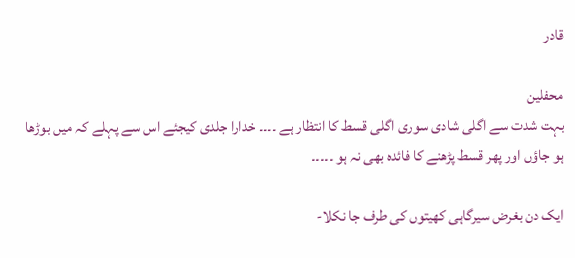قادر

محفلین
بہت شدت سے اگلی شادی سوری اگلی قسط کا انتظار ہے ۔۔۔۔ خدارا جلدی کیجئے اس سے پہلے کہ میں بوڑھا ہو جاؤں اور پھر قسط پڑھنے کا فائدہ بھی نہ ہو ۔۔۔۔۔

ایک دن بغرض سیرگاہی کھیتوں کی طرف جا نکلا-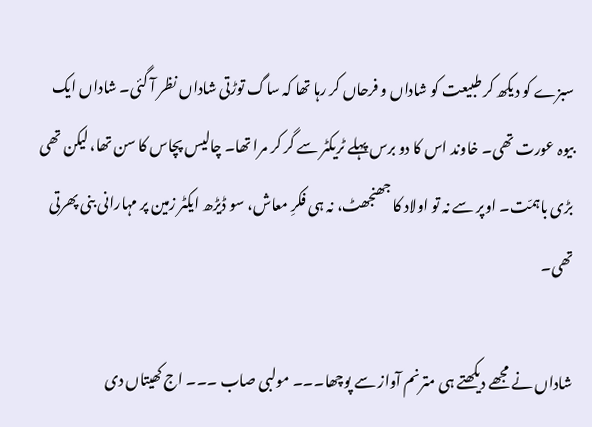سبزے کو دیکھ کر طبیعت کو شاداں و فرحاں کر رہا تھا کہ ساگ توڑتی شاداں نظر آ گئی۔ شاداں ایک بیوہ عورت تھی۔ خاوند اس کا دو برس پہلے ٹریکٹر سے گر کر مرا تھا۔ چالیس پچاس کا سن تھا، لیکن تھی بڑی باہمّت۔ اوپر سے نہ تو اولاد کا جھنجھٹ، نہ ہی فکرِ معاش، سو ڈیڑھ ایکٹر زمین پر مہارانی بنی پھرتی تھی۔

شاداں نے مجھے دیکھتے ہی مترنم آواز سے پوچھا۔۔۔ مولبی صاب ۔۔۔ اج کھیتاں دی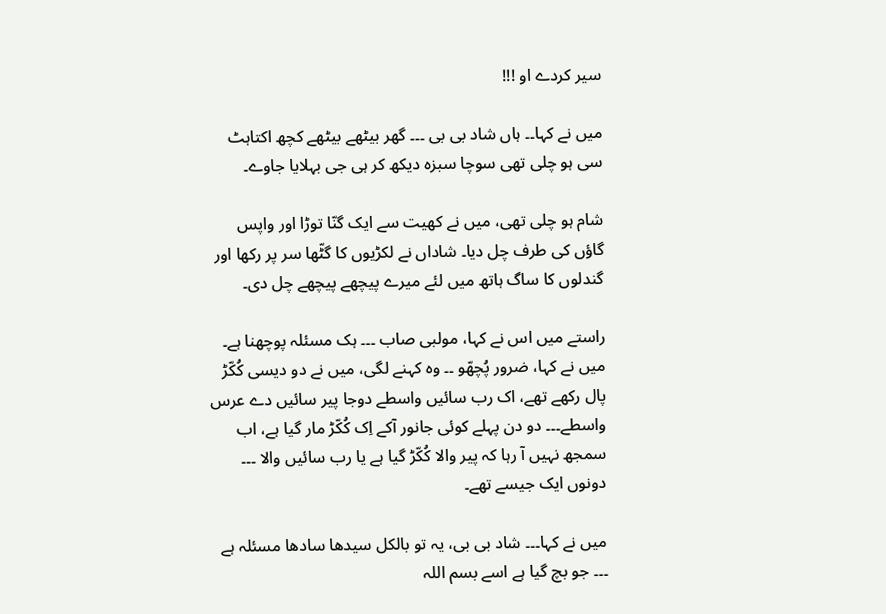سیر کردے او !!!

میں نے کہا۔۔ ہاں شاد بی بی ۔۔۔ گھر بیٹھے بیٹھے کچھ اکتاہٹ سی ہو چلی تھی سوچا سبزہ دیکھ کر ہی جی بہلایا جاوے۔

شام ہو چلی تھی، میں نے کھیت سے ایک گنّا توڑا اور واپس گاؤں کی طرف چل دیا۔ شاداں نے لکڑیوں کا گٹّھا سر پر رکھا اور گندلوں کا ساگ ہاتھ میں لئے میرے پیچھے پیچھے چل دی۔

راستے میں اس نے کہا، مولبی صاب ۔۔۔ ہک مسئلہ پوچھنا ہے۔ میں نے کہا، ضرور پُچھّو ۔۔ وہ کہنے لگی، میں نے دو دیسی کُکّڑ پال رکھے تھے، اک رب سائیں واسطے دوجا پیر سائیں دے عرس واسطے۔۔۔ دو دن پہلے کوئی جانور آکے اِک کُکّڑ مار گیا ہے، اب سمجھ نہیں آ رہا کہ پیر والا کُکّڑ گیا ہے یا رب سائیں والا ۔۔۔ دونوں ایک جیسے تھے۔

میں نے کہا۔۔۔ شاد بی بی، یہ تو بالکل سیدھا سادھا مسئلہ ہے ۔۔۔ جو بچ گیا ہے اسے بسم اللہ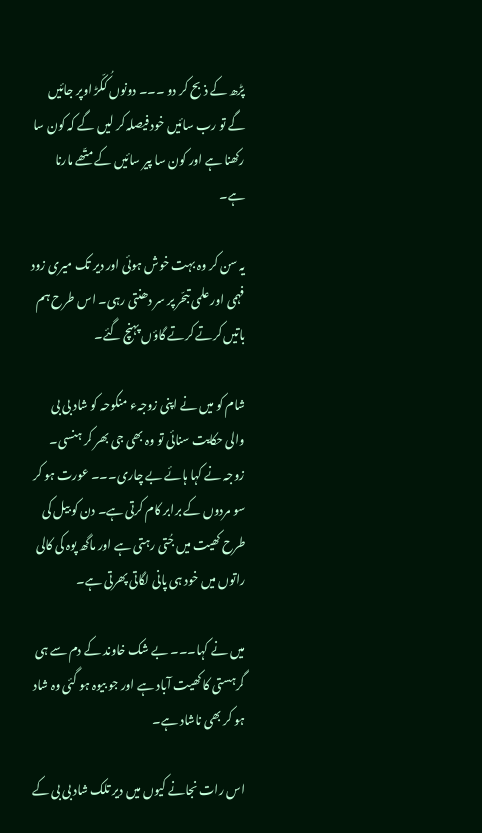پڑھ کے ذبح کر دو ۔۔۔ دونوں کُکّڑ اوپر جائیں گے تو رب سائیں خود فیصلہ کر لیں گے کہ کون سا رکھنا ہے اور کون سا پیر سائیں کے متّھے مارنا ہے۔

یہ سن کر وہ بہت خوش ہوئی اور دیر تک میری زود فہمی اور علمی تبحّر پر سر دھنتی رہی۔ اس طرح ہم باتیں کرتے کرتے گاؤں پہنچ گئے۔

شام کو میں نے اپنی زوجہء منکوحہ کو شاد بی بی والی حکایت سنائی تو وہ بھی جی بھر کر ہنسی۔ زوجہ نے کہا ہائے بے چاری۔۔۔ عورت ہو کر سو مردوں کے برابر کام کرتی ہے۔ دن کو بیل کی طرح کھیت میں جُتی رہتی ہے اور ماگھ پوہ کی کالی راتوں میں خود ہی پانی لگاتی پھرتی ہے۔

میں نے کہا۔۔۔ بے شک خاوند کے دم سے ہی گرہستی کا کھیت آباد ہے اور جو بیوہ ہو گئی وہ شاد ہو کر بھی ناشاد ہے۔

اس رات نجانے کیوں میں دیر تلک شاد بی بی کے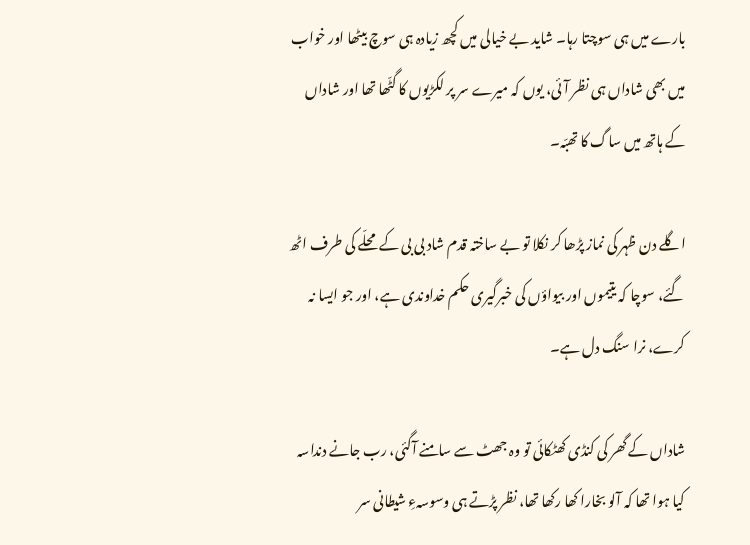بارے میں ہی سوچتا رہا۔ شاید بے خیالی میں کچھ زیادہ ہی سوچ بیٹھا اور خواب میں بھی شاداں ہی نظر آئی، یوں کہ میرے سر پر لکڑیوں کا گٹّھا تھا اور شاداں کے ہاتھ میں ساگ کا تھبّہ۔

اگلے دن ظہر کی نماز پڑھا کر نکلا تو بے ساختہ قدم شاد بی بی کے محلّے کی طرف اٹھ گئے، سوچا کہ یتیموں اور بیواؤں کی خبرگیری حکم خداوندی ہے، اور جو ایسا نہ کرے، نرا سنگ دل ہے۔

شاداں کے گھر کی کنڈی کھٹکائی تو وہ جھٹ سے سامنے آگئی، رب جانے دنداسہ کیا ہوا تھا کہ آلو بخارا کھا رکھا تھا، نظر پڑتے ہی وسوسہءِ شیطانی سر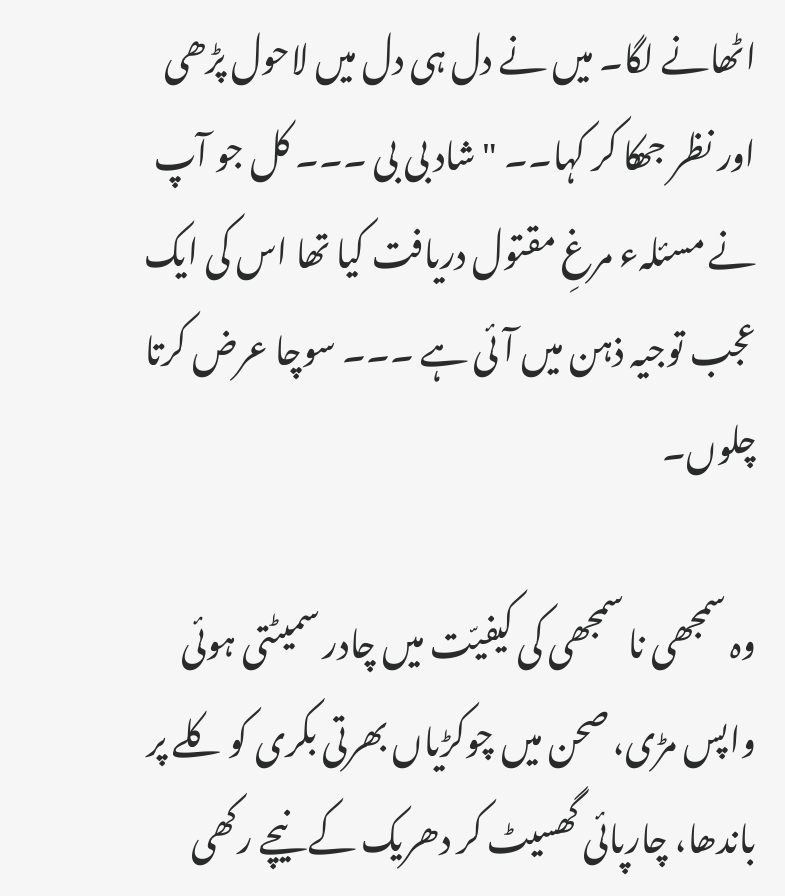اٹھانے لگا۔ میں نے دل ہی دل میں لاحول پڑھی اور نظر جھکا کر کہا۔۔ " شاد بی بی ۔۔۔ کل جو آپ نے مسئلہء مرغِ مقتول دریافت کیا تھا اس کی ایک عجب توجیہ ذہن میں آئی ہے ۔۔۔ سوچا عرض کرتا چلوں۔

وہ سمجھی نا سمجھی کی کیفیّت میں چادر سمیٹتی ہوئی واپس مڑی، صحن میں چوکڑیاں بھرتی بکری کو کلے پر باندھا، چارپائی گھسیٹ کر دھریک کے نیچے رکھی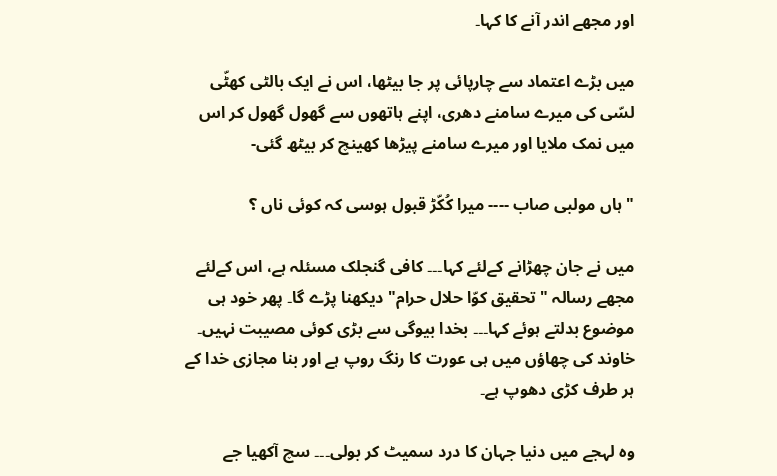اور مجھے اندر آنے کا کہا۔

میں بڑے اعتماد سے چارپائی پر جا بیٹھا، اس نے ایک بالٹی کھٹّی لسّی کی میرے سامنے دھری، اپنے ہاتھوں سے گھول گھول کر اس میں نمک ملایا اور میرے سامنے پیڑھا کھینچ کر بیٹھ گئی-

" ہاں مولبی صاب ---- میرا کُکّڑ قبول ہوسی کہ کوئی ناں ؟

میں نے جان چھڑانے کےلئے کہا۔۔۔ کافی گنجلک مسئلہ ہے، اس کےلئے مجھے رسالہ "تحقیق کوّا حلال حرام" دیکھنا پڑے گا۔ پھر خود ہی موضوع بدلتے ہوئے کہا۔۔۔ بخدا بیوگی سے بڑی کوئی مصیبت نہیں۔ خاوند کی چھاؤں میں ہی عورت کا رنگ روپ ہے اور بنا مجازی خدا کے ہر طرف کڑی دھوپ ہے۔

وہ لہجے میں دنیا جہان کا درد سمیٹ کر بولی۔۔۔ سچ آکھیا جے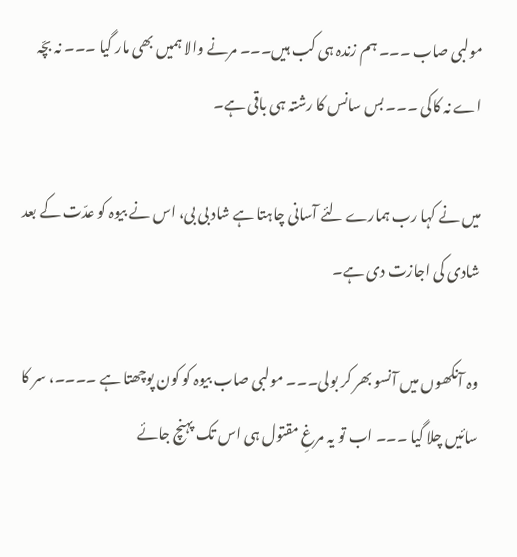مولبی صاب ۔۔۔ ہم زندہ ہی کب ہیں۔۔۔ مرنے والا ہمیں بھی مار گیا ۔۔۔ نہ بچّہ اے نہ کاکی ۔۔۔ بس سانس کا رشتہ ہی باقی ہے۔

میں نے کہا رب ہمارے لئے آسانی چاہتا ہے شاد بی بی، اس نے بیوہ کو عدّت کے بعد شادی کی اجازت دی ہے۔

وہ آنکھوں میں آنسو بھر کر بولی۔۔۔ مولبی صاب بیوہ کو کون پوچھتا ہے ۔۔۔۔، سر کا سائیں چلا گیا ۔۔۔ اب تو یہ مرغِ مقتول ہی اس تک پہنچ جائے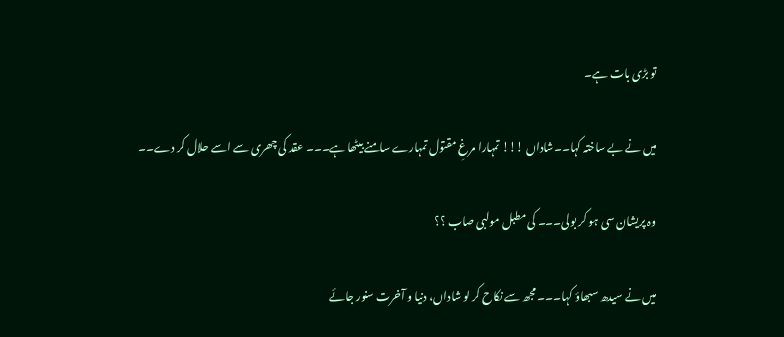تو بڑی بات ہے۔

میں نے بے ساختہ کہا۔۔شاداں !!! تمہارا مرغِ مقتول تمہارے سامنے بیٹھا ہے۔۔۔ عقد کی چھری سے اسے حلال کر دے۔۔

وہ پریشان سی ہو کر بولی۔۔۔ کی مطبل مولبی صاب ؟؟

میں نے سیدھ سبھاؤ کہا۔۔۔ مجھ سے نکاح کر لو شاداں، دنیا و آخرت سنور جائے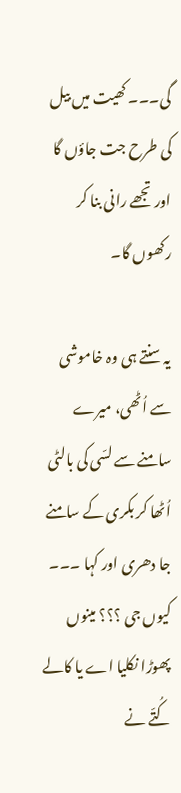گی۔۔۔ کھیت میں بیل کی طرح جت جاؤں گا اور تجھے رانی بنا کر رکھوں گا۔

یہ سنتے ہی وہ خاموشی سے اُٹھی، میرے سامنے سے لسّی کی بالٹی اُٹھا کر بکری کے سامنے جا دھری اور کہا ۔۔۔ کیوں جی ؟؟؟ مینوں پھوڑا نکلیا اے یا کالے کُتّے نے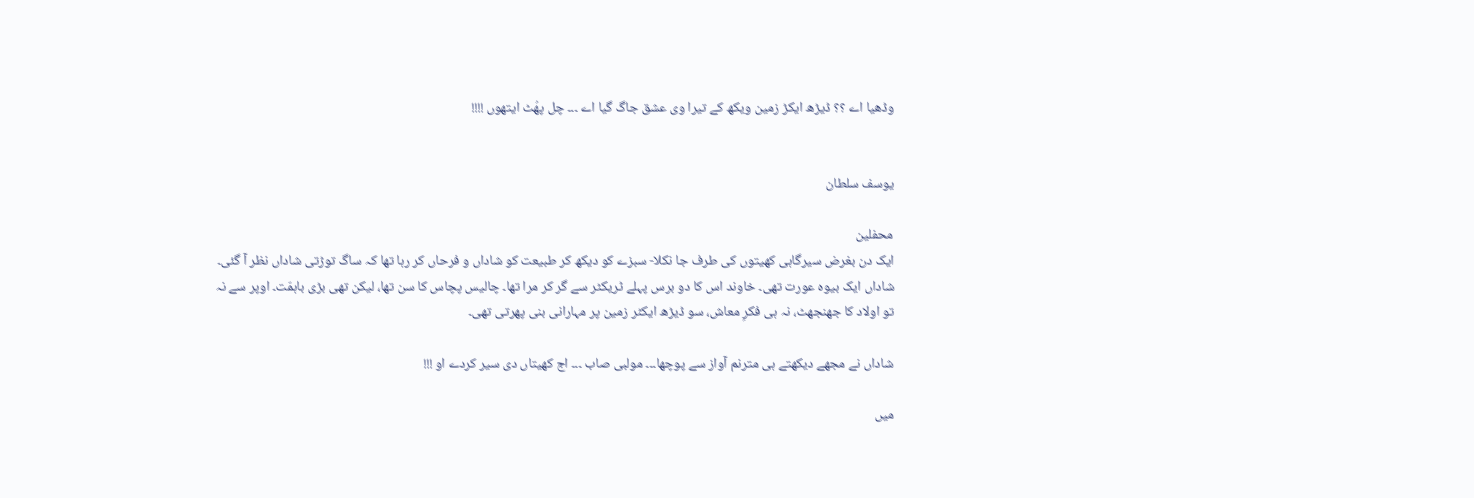وڈھیا اے ؟؟ ڈیڑھ ایکڑ زمین ویکھ کے تیرا وی عشق جاگ گیا اے ۔۔۔ چل پھُٹ ایتھوں !!!!


یوسف سلطان

محفلین
ایک دن بغرض سیرگاہی کھیتوں کی طرف جا نکلا- سبزے کو دیکھ کر طبیعت کو شاداں و فرحاں کر رہا تھا کہ ساگ توڑتی شاداں نظر آ گئی۔ شاداں ایک بیوہ عورت تھی۔ خاوند اس کا دو برس پہلے ٹریکٹر سے گر کر مرا تھا۔ چالیس پچاس کا سن تھا، لیکن تھی بڑی باہمّت۔ اوپر سے نہ تو اولاد کا جھنجھٹ، نہ ہی فکرِ معاش، سو ڈیڑھ ایکٹر زمین پر مہارانی بنی پھرتی تھی۔

شاداں نے مجھے دیکھتے ہی مترنم آواز سے پوچھا۔۔۔ مولبی صاب ۔۔۔ اج کھیتاں دی سیر کردے او !!!

میں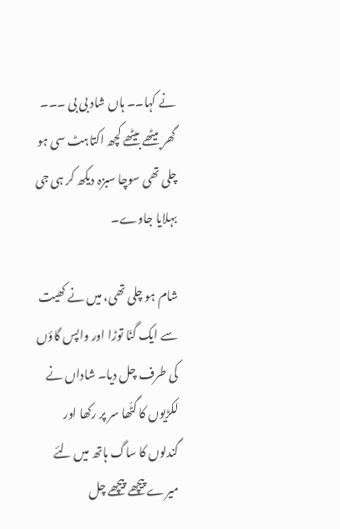نے کہا۔۔ ہاں شاد بی بی ۔۔۔ گھر بیٹھے بیٹھے کچھ اکتاہٹ سی ہو چلی تھی سوچا سبزہ دیکھ کر ہی جی بہلایا جاوے۔

شام ہو چلی تھی، میں نے کھیت سے ایک گنّا توڑا اور واپس گاؤں کی طرف چل دیا۔ شاداں نے لکڑیوں کا گٹّھا سر پر رکھا اور گندلوں کا ساگ ہاتھ میں لئے میرے پیچھے پیچھے چل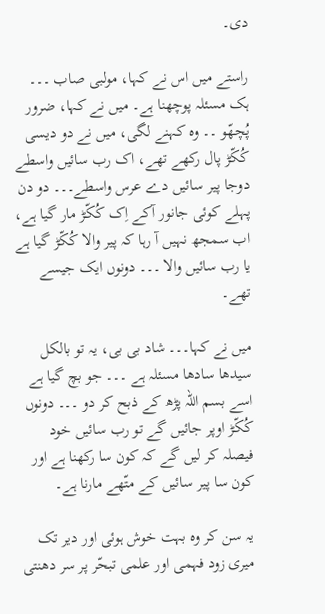دی۔

راستے میں اس نے کہا، مولبی صاب ۔۔۔ ہک مسئلہ پوچھنا ہے۔ میں نے کہا، ضرور پُچھّو ۔۔ وہ کہنے لگی، میں نے دو دیسی کُکّڑ پال رکھے تھے، اک رب سائیں واسطے دوجا پیر سائیں دے عرس واسطے۔۔۔ دو دن پہلے کوئی جانور آکے اِک کُکّڑ مار گیا ہے، اب سمجھ نہیں آ رہا کہ پیر والا کُکّڑ گیا ہے یا رب سائیں والا ۔۔۔ دونوں ایک جیسے تھے۔

میں نے کہا۔۔۔ شاد بی بی، یہ تو بالکل سیدھا سادھا مسئلہ ہے ۔۔۔ جو بچ گیا ہے اسے بسم اللہ پڑھ کے ذبح کر دو ۔۔۔ دونوں کُکّڑ اوپر جائیں گے تو رب سائیں خود فیصلہ کر لیں گے کہ کون سا رکھنا ہے اور کون سا پیر سائیں کے متّھے مارنا ہے۔

یہ سن کر وہ بہت خوش ہوئی اور دیر تک میری زود فہمی اور علمی تبحّر پر سر دھنتی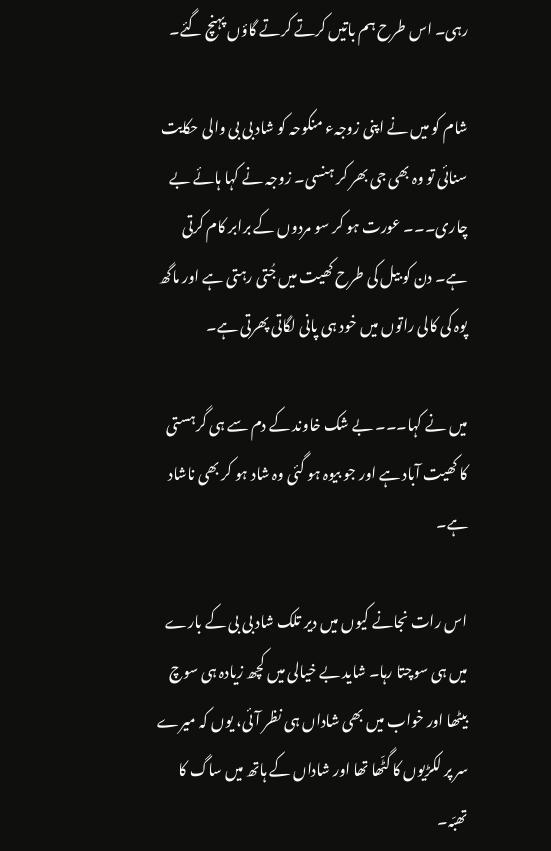رہی۔ اس طرح ہم باتیں کرتے کرتے گاؤں پہنچ گئے۔

شام کو میں نے اپنی زوجہء منکوحہ کو شاد بی بی والی حکایت سنائی تو وہ بھی جی بھر کر ہنسی۔ زوجہ نے کہا ہائے بے چاری۔۔۔ عورت ہو کر سو مردوں کے برابر کام کرتی ہے۔ دن کو بیل کی طرح کھیت میں جُتی رہتی ہے اور ماگھ پوہ کی کالی راتوں میں خود ہی پانی لگاتی پھرتی ہے۔

میں نے کہا۔۔۔ بے شک خاوند کے دم سے ہی گرہستی کا کھیت آباد ہے اور جو بیوہ ہو گئی وہ شاد ہو کر بھی ناشاد ہے۔

اس رات نجانے کیوں میں دیر تلک شاد بی بی کے بارے میں ہی سوچتا رہا۔ شاید بے خیالی میں کچھ زیادہ ہی سوچ بیٹھا اور خواب میں بھی شاداں ہی نظر آئی، یوں کہ میرے سر پر لکڑیوں کا گٹّھا تھا اور شاداں کے ہاتھ میں ساگ کا تھبّہ۔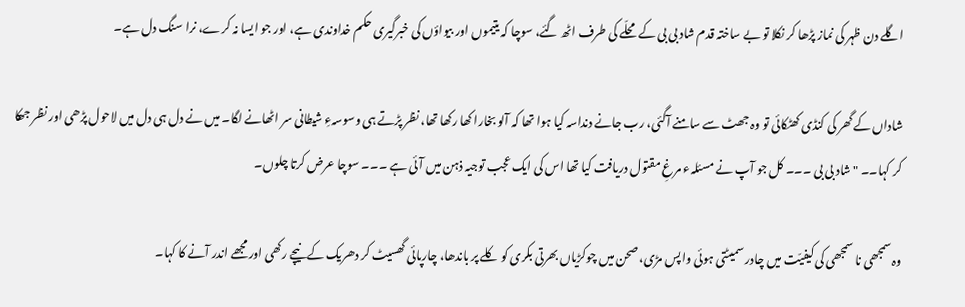اگلے دن ظہر کی نماز پڑھا کر نکلا تو بے ساختہ قدم شاد بی بی کے محلّے کی طرف اٹھ گئے، سوچا کہ یتیموں اور بیواؤں کی خبرگیری حکم خداوندی ہے، اور جو ایسا نہ کرے، نرا سنگ دل ہے۔

شاداں کے گھر کی کنڈی کھٹکائی تو وہ جھٹ سے سامنے آگئی، رب جانے دنداسہ کیا ہوا تھا کہ آلو بخارا کھا رکھا تھا، نظر پڑتے ہی وسوسہءِ شیطانی سر اٹھانے لگا۔ میں نے دل ہی دل میں لاحول پڑھی اور نظر جھکا کر کہا۔۔ " شاد بی بی ۔۔۔ کل جو آپ نے مسئلہء مرغِ مقتول دریافت کیا تھا اس کی ایک عجب توجیہ ذہن میں آئی ہے ۔۔۔ سوچا عرض کرتا چلوں۔

وہ سمجھی نا سمجھی کی کیفیّت میں چادر سمیٹتی ہوئی واپس مڑی، صحن میں چوکڑیاں بھرتی بکری کو کلے پر باندھا، چارپائی گھسیٹ کر دھریک کے نیچے رکھی اور مجھے اندر آنے کا کہا۔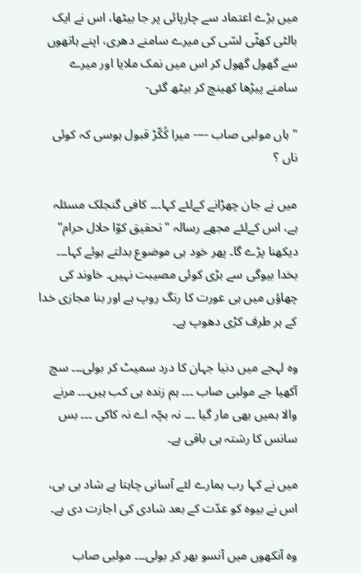میں بڑے اعتماد سے چارپائی پر جا بیٹھا، اس نے ایک بالٹی کھٹّی لسّی کی میرے سامنے دھری، اپنے ہاتھوں سے گھول گھول کر اس میں نمک ملایا اور میرے سامنے پیڑھا کھینچ کر بیٹھ گئی-

" ہاں مولبی صاب ---- میرا کُکّڑ قبول ہوسی کہ کوئی ناں ؟

میں نے جان چھڑانے کےلئے کہا۔۔۔ کافی گنجلک مسئلہ ہے، اس کےلئے مجھے رسالہ "تحقیق کوّا حلال حرام" دیکھنا پڑے گا۔ پھر خود ہی موضوع بدلتے ہوئے کہا۔۔۔ بخدا بیوگی سے بڑی کوئی مصیبت نہیں۔ خاوند کی چھاؤں میں ہی عورت کا رنگ روپ ہے اور بنا مجازی خدا کے ہر طرف کڑی دھوپ ہے۔

وہ لہجے میں دنیا جہان کا درد سمیٹ کر بولی۔۔۔ سچ آکھیا جے مولبی صاب ۔۔۔ ہم زندہ ہی کب ہیں۔۔۔ مرنے والا ہمیں بھی مار گیا ۔۔۔ نہ بچّہ اے نہ کاکی ۔۔۔ بس سانس کا رشتہ ہی باقی ہے۔

میں نے کہا رب ہمارے لئے آسانی چاہتا ہے شاد بی بی، اس نے بیوہ کو عدّت کے بعد شادی کی اجازت دی ہے۔

وہ آنکھوں میں آنسو بھر کر بولی۔۔۔ مولبی صاب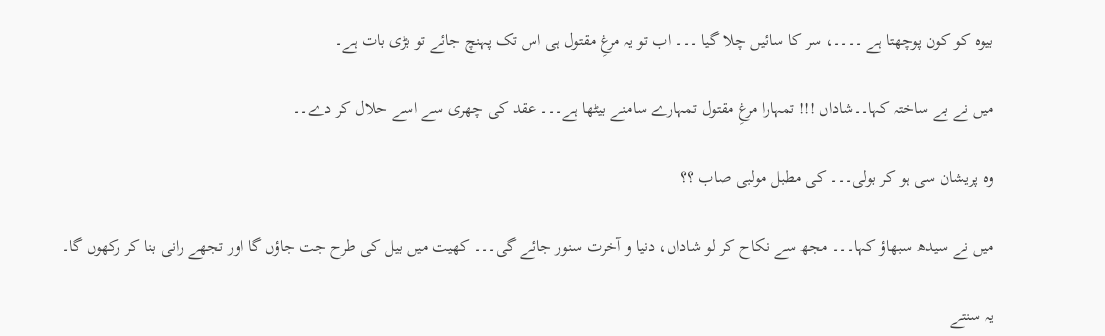بیوہ کو کون پوچھتا ہے ۔۔۔۔، سر کا سائیں چلا گیا ۔۔۔ اب تو یہ مرغِ مقتول ہی اس تک پہنچ جائے تو بڑی بات ہے۔

میں نے بے ساختہ کہا۔۔شاداں !!! تمہارا مرغِ مقتول تمہارے سامنے بیٹھا ہے۔۔۔ عقد کی چھری سے اسے حلال کر دے۔۔

وہ پریشان سی ہو کر بولی۔۔۔ کی مطبل مولبی صاب ؟؟

میں نے سیدھ سبھاؤ کہا۔۔۔ مجھ سے نکاح کر لو شاداں، دنیا و آخرت سنور جائے گی۔۔۔ کھیت میں بیل کی طرح جت جاؤں گا اور تجھے رانی بنا کر رکھوں گا۔

یہ سنتے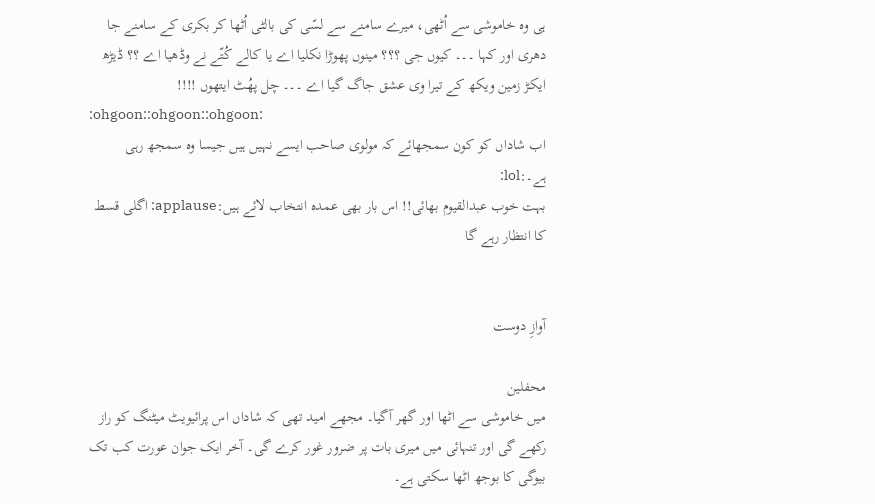ہی وہ خاموشی سے اُٹھی، میرے سامنے سے لسّی کی بالٹی اُٹھا کر بکری کے سامنے جا دھری اور کہا ۔۔۔ کیوں جی ؟؟؟ مینوں پھوڑا نکلیا اے یا کالے کُتّے نے وڈھیا اے ؟؟ ڈیڑھ ایکڑ زمین ویکھ کے تیرا وی عشق جاگ گیا اے ۔۔۔ چل پھُٹ ایتھوں !!!!
:ohgoon::ohgoon::ohgoon:
اب شاداں كو كون سمجهائے کہ مولوی صاحب ایسے نہیں ہیں جیسا وہ سمجھ رہی ہے۔:lol:
بہت خوب عبدالقیوم بھائی!! اس بار بھی عمدہ انتخاب لائے ہیں:applause: اگلی قسط کا انتظار رہے گا


آوازِ دوست

محفلین
میں خاموشی سے اٹھا اور گھر آگیا۔ مجھے امید تھی کہ شاداں اس پرائیویٹ میٹنگ کو راز رکھے گی اور تنہائی میں میری بات پر ضرور غور کرے گی۔ آخر ایک جوان عورت کب تک بیوگی کا بوجھ اٹھا سکتی ہے۔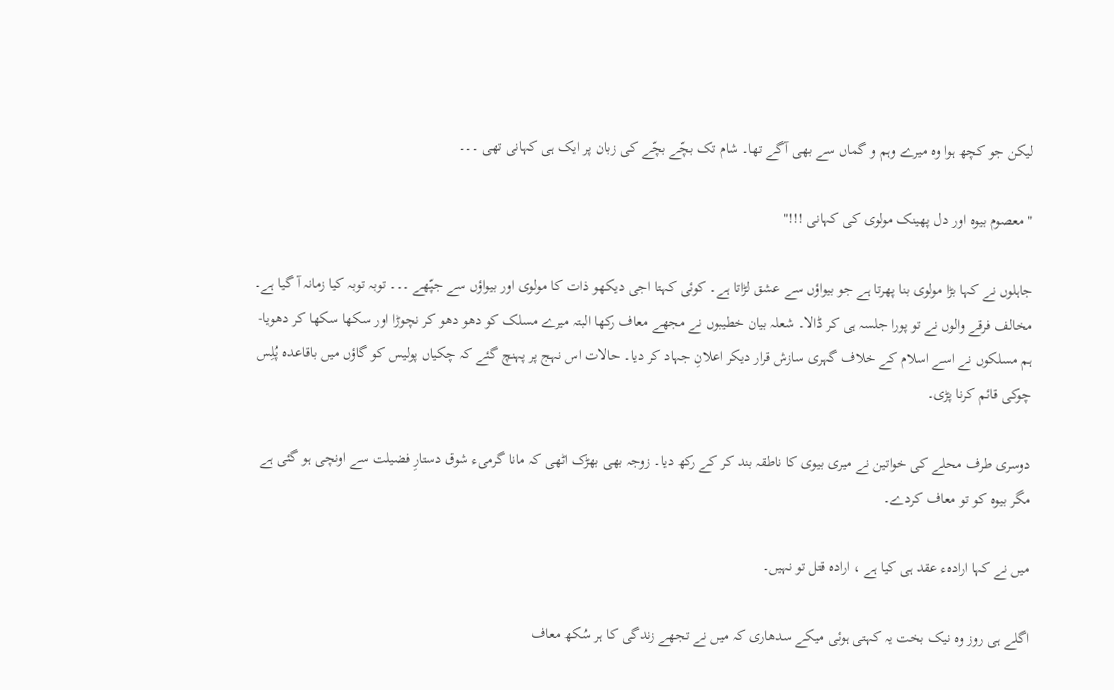لیکن جو کچھ ہوا وہ میرے وہم و گماں سے بھی آگے تھا۔ شام تک بچّے بچّے کی زبان پر ایک ہی کہانی تھی ۔۔۔

" معصوم بیوہ اور دل پھینک مولوی کی کہانی !!!"

جاہلوں نے کہا بڑا مولوی بنا پھرتا ہے جو بیواؤں سے عشق لڑاتا ہے۔ کوئی کہتا اجی دیکھو ذات کا مولوی اور بیواؤں سے جپّھے ۔۔۔ توبہ توبہ کیا زمانہ آ گیا ہے۔ مخالف فرقے والوں نے تو پورا جلسہ ہی کر ڈالا۔ شعلہ بیان خطیبوں نے مجھے معاف رکھا البتہ میرے مسلک کو دھو دھو کر نچوڑا اور سکھا سکھا کر دھویا- ہم مسلکوں نے اسے اسلام کے خلاف گہری سازش قرار دیکر اعلانِ جہاد کر دیا۔ حالات اس نہج پر پہنچ گئے کہ چکیاں پولیس کو گاؤں میں باقاعدہ پُلِس چوکی قائم کرنا پڑی۔

دوسری طرف محلے کی خواتین نے میری بیوی کا ناطقہ بند کر کے رکھ دیا۔ زوجہ بھی بھڑک اٹھی کہ مانا گرمیء شوق دستارِ فضیلت سے اونچی ہو گئی ہے مگر بیوہ کو تو معاف کردے۔

میں نے کہا ارادہء عقد ہی کیا ہے ، ارادہ قتل تو نہیں۔

اگلے ہی روز وہ نیک بخت یہ کہتی ہوئی میکے سدھاری کہ میں نے تجھے زندگی کا ہر سُکھ معاف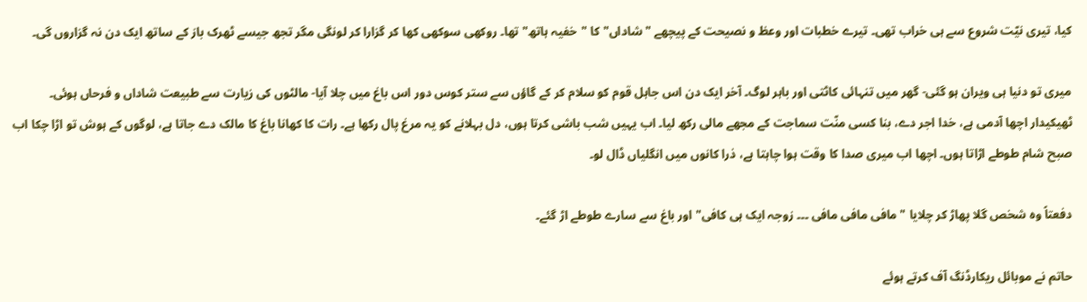کیا، تیری نیّت شروع سے ہی خراب تھی۔ تیرے خطبات اور وعظ و نصیحت کے پیچھے "شاداں" کا "خفیہ ہاتھ" تھا۔ روکھی سوکھی کھا کر گزارا کر لونگی مگر تجھ جیسے ٹھرک باز کے ساتھ ایک دن نہ گزاروں گی۔

میری تو دنیا ہی ویران ہو گئی- گھر میں تنہائی کاٹتی اور باہر لوگ۔ آخر ایک دن اس جاہل قوم کو سلام کر کے گاؤں سے ستر کوس دور اس باغ میں چلا آیا- مالٹوں کی زیارت سے طبیعت شاداں و فرحاں ہوئی۔ ٹھیکیدار اچھا آدمی ہے، خدا اجر دے، بنا کسی منّت سماجت کے مجھے مالی رکھ لیا۔ اب یہیں شب باشی کرتا ہوں، دل بہلانے کو یہ مرغ پال رکھا ہے۔ رات کا کھانا باغ کا مالک دے جاتا ہے، لوگوں کے ہوش تو اڑا چکا اب صبح شام طوطے اڑاتا ہوں۔ اچھا اب میری صدا کا وقت ہوا چاہتا ہے، ذرا کانوں میں انگلیاں ڈال لو۔

دفعتاً وہ شخص گلا پھاڑ کر چلایا "مافی مافی مافی ۔۔۔ زوجہ ایک ہی کافی" اور باغ سے سارے طوطے اڑ گئے۔

حاتم نے موبائل ریکارڈنگ آف کرتے ہوئے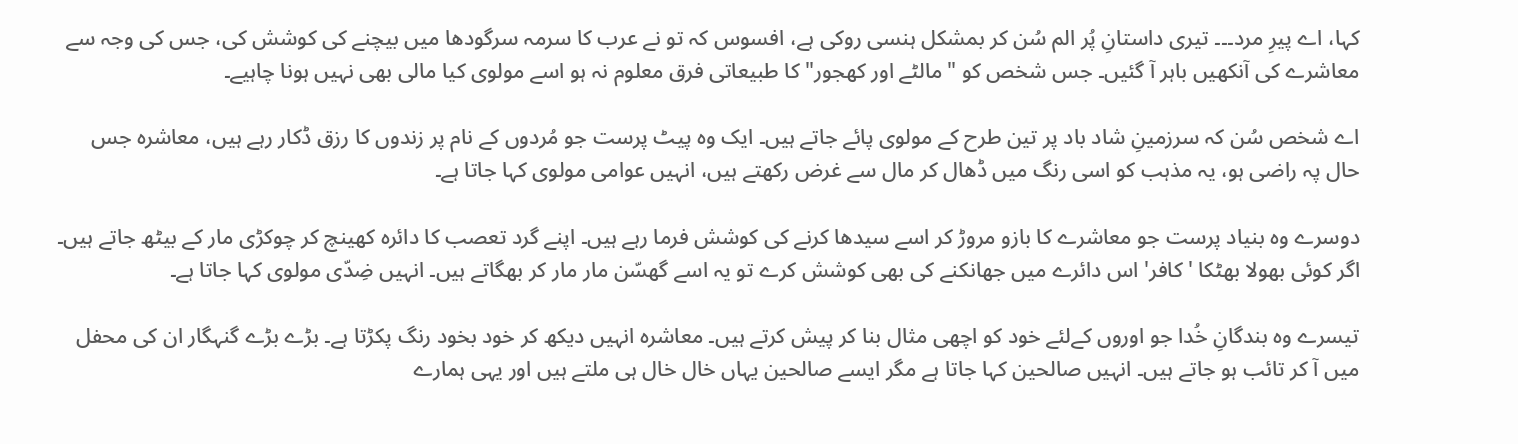کہا، اے پیرِ مرد۔۔۔ تیری داستانِ پُر الم سُن کر بمشکل ہنسی روکی ہے، افسوس کہ تو نے عرب کا سرمہ سرگودھا میں بیچنے کی کوشش کی، جس کی وجہ سے معاشرے کی آنکھیں باہر آ گئیں۔ جس شخص کو "مالٹے اور کھجور" کا طبیعاتی فرق معلوم نہ ہو اسے مولوی کیا مالی بھی نہیں ہونا چاہیے۔

اے شخص سُن کہ سرزمینِ شاد باد پر تین طرح کے مولوی پائے جاتے ہیں۔ ایک وہ پیٹ پرست جو مُردوں کے نام پر زندوں کا رزق ڈکار رہے ہیں، معاشرہ جس حال پہ راضی ہو، یہ مذہب کو اسی رنگ میں ڈھال کر مال سے غرض رکھتے ہیں، انہیں عوامی مولوی کہا جاتا ہے۔

دوسرے وہ بنیاد پرست جو معاشرے کا بازو مروڑ کر اسے سیدھا کرنے کی کوشش فرما رہے ہیں۔ اپنے گرد تعصب کا دائرہ کھینچ کر چوکڑی مار کے بیٹھ جاتے ہیں۔ اگر کوئی بھولا بھٹکا 'کافر' اس دائرے میں جھانکنے کی بھی کوشش کرے تو یہ اسے گھسّن مار مار کر بھگاتے ہیں۔ انہیں ضِدّی مولوی کہا جاتا ہے۔

تیسرے وہ بندگانِ خُدا جو اوروں کےلئے خود کو اچھی مثال بنا کر پیش کرتے ہیں۔ معاشرہ انہیں دیکھ کر خود بخود رنگ پکڑتا ہے۔ بڑے بڑے گنہگار ان کی محفل میں آ کر تائب ہو جاتے ہیں۔ انہیں صالحین کہا جاتا ہے مگر ایسے صالحین یہاں خال خال ہی ملتے ہیں اور یہی ہمارے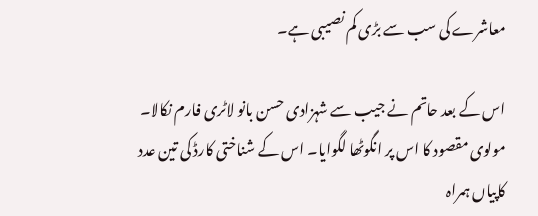معاشرے کی سب سے بڑی کم نصیبی ہے۔

اس کے بعد حاتم نے جیب سے شہزادی حسن بانو لاٹری فارم نکالا۔ مولوی مقصود کا اس پر انگوٹھا لگوایا۔ اس کے شناختی کارڈ کی تین عدد کاپیاں ہمراہ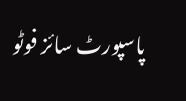پاسپورٹ سائز فوٹو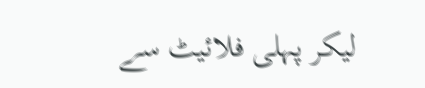لیکر پہلی فلائیٹ سے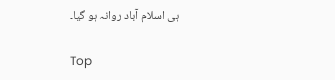ہی اسلام آباد روانہ ہو گیا۔

Top